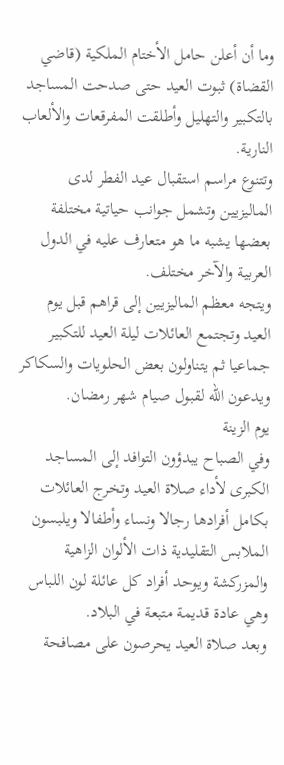وما أن أعلن حامل الأختام الملكیة (قاضي القضاة) ثبوت العيد حتى صدحت المساجد بالتكبير والتهليل وأطلقت المفرقعات والألعاب النارية.
وتتنوع مراسم استقبال عید الفطر لدى المالیزیین وتشمل جوانب حیاتیة مختلفة بعضھا یشبه ما ھو متعارف علیه في الدول العربیة والآخر مختلف.
ويتجه معظم الماليزيين إلى قراهم قبل يوم العيد وتجتمع العائلات ليلة العيد للتكبير جماعيا ثم يتناولون بعض الحلويات والسكاكر ويدعون الله لقبول صيام شهر رمضان.
يوم الزينة
وفي الصباح يبدؤون التوافد إلى المساجد الكبرى لأداء صلاة العيد وتخرج العائلات بكامل أفرادها رجالا ونساء وأطفالا ويلبسون الملابس التقليدية ذات الألوان الزاهية والمزركشة ويوحد أفراد كل عائلة لون اللباس وهي عادة قديمة متبعة في البلاد.
وبعد صلاة العيد يحرصون على مصافحة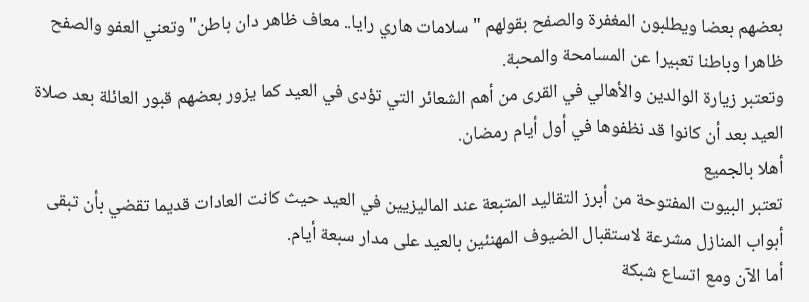بعضهم بعضا ويطلبون المغفرة والصفح بقولهم "سلامات هاري رايا.. معاف ظاهر دان باطن" وتعني العفو والصفح ظاھرا وباطنا تعبيرا عن المسامحة والمحبة.
وتعتبر زیارة الوالدین والأھالي في القرى من أھم الشعائر التي تؤدى في العید كما یزور بعضهم قبور العائلة بعد صلاة العید بعد أن كانوا قد نظفوھا في أول أیام رمضان.
أهلا بالجميع
تعتبر البيوت المفتوحة من أبرز التقاليد المتبعة عند الماليزيين في العيد حيث كانت العادات قديما تقضي بأن تبقى أبواب المنازل مشرعة لاستقبال الضیوف المهنئين بالعيد على مدار سبعة أیام.
أما الآن ومع اتساع شبكة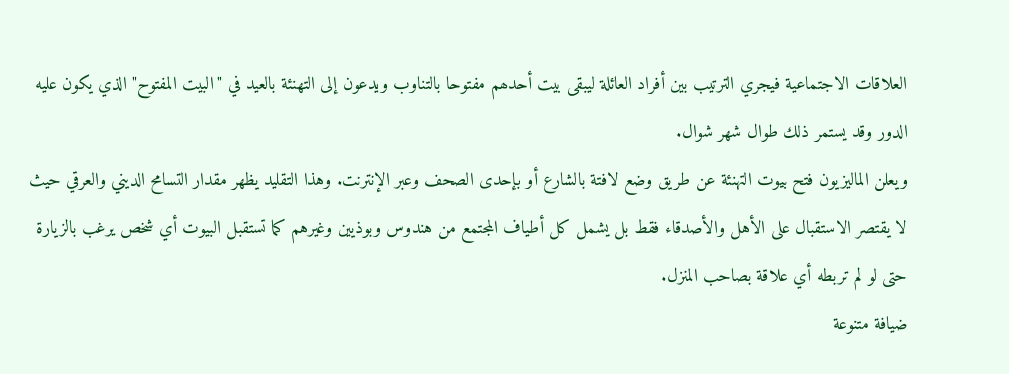العلاقات الاجتماعية فیجري الترتیب بین أفراد العائلة لیبقى بیت أحدھم مفتوحا بالتناوب ويدعون إلى التھنئة بالعید في "البیت المفتوح" الذي یكون عليه الدور وقد یستمر ذلك طوال شھر شوال.
ويعلن الماليزيون فتح بيوت التهنئة عن طريق وضع لافتة بالشارع أو بإحدى الصحف وعبر الإنترنت. وهذا التقليد يظهر مقدار التسامح الديني والعرقي حيث لا يقتصر الاستقبال على الأهل والأصدقاء فقط بل يشمل كل أطياف المجتمع من هندوس وبوذيين وغيرهم كما تستقبل البيوت أي شخص يرغب بالزيارة حتى لو لم تربطه أي علاقة بصاحب المنزل.
ضيافة متنوعة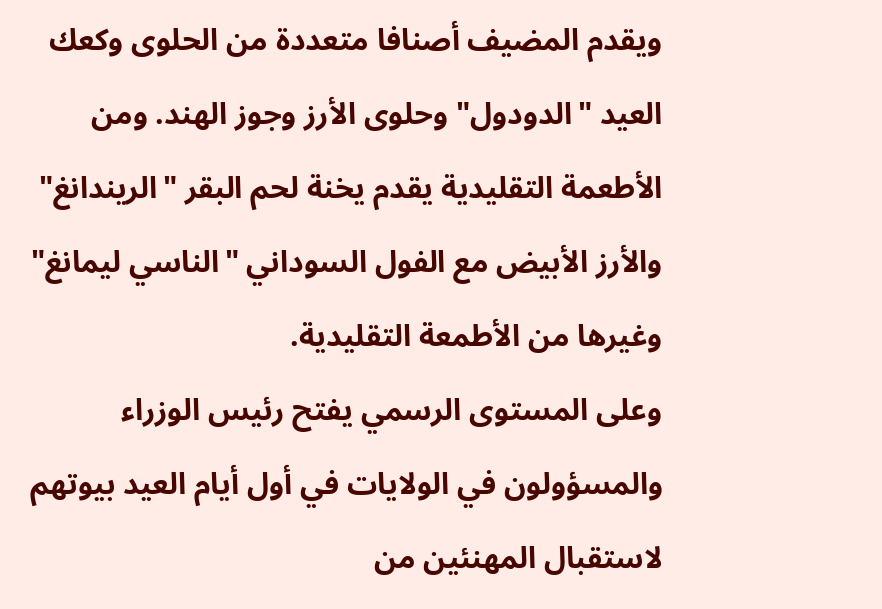ويقدم المضيف أصنافا متعددة من الحلوى وكعك العيد "الدودول" وحلوى الأرز وجوز الهند. ومن الأطعمة التقليدية يقدم يخنة لحم البقر "الريندانغ" والأرز الأبيض مع الفول السوداني "الناسي ليمانغ" وغيرها من الأطمعة التقليدية.
وعلى المستوى الرسمي یفتح رئیس الوزراء والمسؤولون في الولایات في أول أيام العيد بیوتهم لاستقبال المھنئین من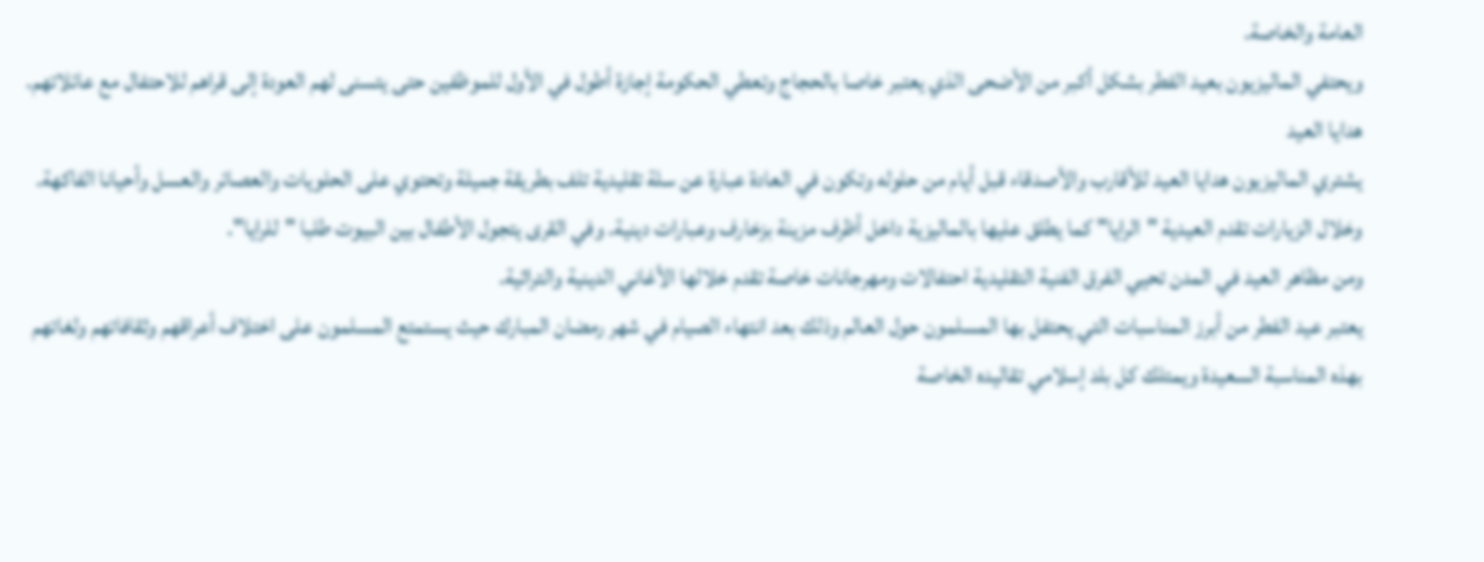العامة والخاصة.
ويحتفي الماليزيون بعيد الفطر بشكل أكبر من الأضحى الذي يعتبر خاصا بالحجاج وتعطي الحكومة إجازة أطول في الأول للموظفين حتى يتسنى لهم العودة إلى قراهم للاحتفال مع عائلاتهم.
هدايا العيد
يشتري الماليزيون ھدایا العید للأقارب والأصدقاء قبل أيام من حلوله وتكون في العادة عبارة عن سلة تقلیدیة تلف بطریقة جمیلة وتحتوي على الحلویات والعصائر والعسل وأحیانا الفاكھة.
وخلال الزیارات تقدم العیدیة "الرایا" كما یطلق علیھا بالمالیزیة داخل أظرف مزینة بزخارف وعبارات دینیة. وفي القرى یتجول الأطفال بين البیوت طلبا "للرایا".
ومن مظاهر العيد في المدن تحيي الفرق الفنية التقليدية احتفالات ومهرجانات خاصة تقدم خلالها الأغاني الدينية والتراثية.
يعتبر عيد الفطر من أبرز المناسبات التي يحتفل بها المسلمون حول العالم وذلك بعد انتهاء الصيام في شهر رمضان المبارك حيث يستمتع المسلمون على اختلاف أعراقهم وثقافاتهم ولغاتهم بهذه المناسبة السعيدة ويمتلك كل بلد إسلامي تقاليده الخاصة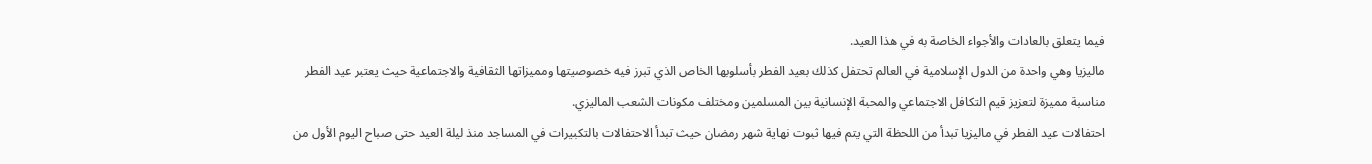فيما يتعلق بالعادات والأجواء الخاصة به في هذا العيد.
ماليزيا وهي واحدة من الدول الإسلامية في العالم تحتفل كذلك بعيد الفطر بأسلوبها الخاص الذي تبرز فيه خصوصيتها ومميزاتها الثقافية والاجتماعية حيث يعتبر عيد الفطر مناسبة مميزة لتعزيز قيم التكافل الاجتماعي والمحبة الإنسانية بين المسلمين ومختلف مكونات الشعب الماليزي.
احتفالات عيد الفطر في ماليزيا تبدأ من اللحظة التي يتم فيها ثبوت نهاية شهر رمضان حيث تبدأ الاحتفالات بالتكبيرات في المساجد منذ ليلة العيد حتى صباح اليوم الأول من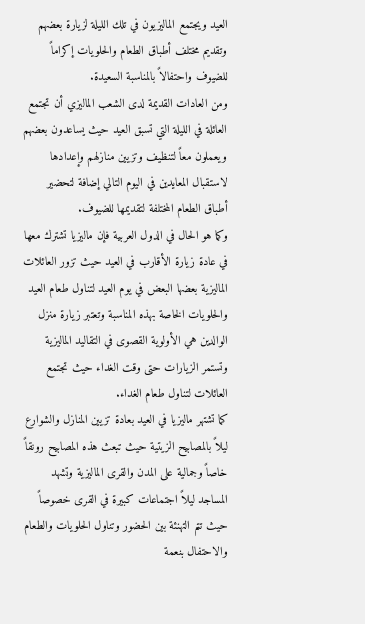العيد ويجتمع الماليزيون في تلك الليلة لزيارة بعضهم وتقديم مختلف أطباق الطعام والحلويات إكراماً للضيوف واحتفالاً بالمناسبة السعيدة.
ومن العادات القديمة لدى الشعب الماليزي أن تجتمع العائلة في الليلة التي تسبق العيد حيث يساعدون بعضهم ويعملون معاً لتنظيف وتزيين منازلهم وإعدادها لاستقبال المعايدين في اليوم التالي إضافة لتحضير أطباق الطعام المختلفة لتقديمها للضيوف.
وكما هو الحال في الدول العربية فإن ماليزيا تشترك معها في عادة زيارة الأقارب في العيد حيث تزور العائلات الماليزية بعضها البعض في يوم العيد لتناول طعام العيد والحلويات الخاصة بهذه المناسبة وتعتبر زيارة منزل الوالدين هي الأولوية القصوى في التقاليد الماليزية وتستمر الزيارات حتى وقت الغداء حيث تجتمع العائلات لتناول طعام الغداء.
كما تشتهر ماليزيا في العيد بعادة تزيين المنازل والشوارع ليلاً بالمصابيح الزيتية حيث تبعث هذه المصابيح رونقاً خاصاً وجمالية على المدن والقرى الماليزية وتشهد المساجد ليلاً اجتماعات كبيرة في القرى خصوصاً حيث تتم التهنئة بين الحضور وتناول الحلويات والطعام والاحتفال بنعمة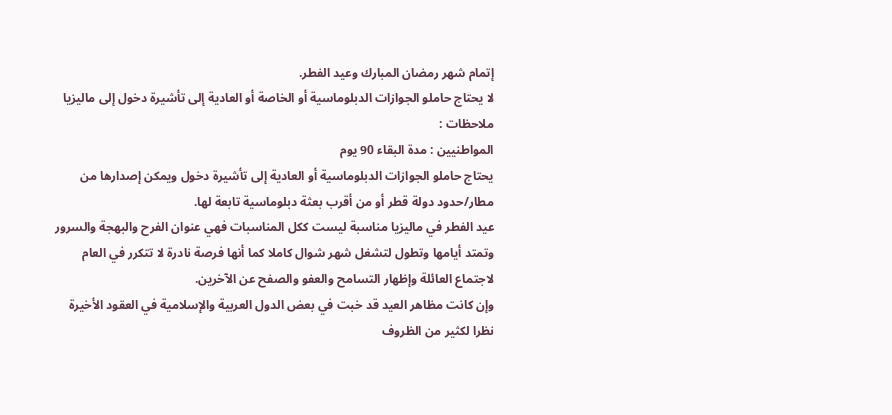إتمام شهر رمضان المبارك وعيد الفطر.
لا يحتاج حاملو الجوازات الدبلوماسية أو الخاصة أو العادية إلى تأشيرة دخول إلى ماليزيا
ملاحظات :
المواطنيين : مدة البقاء 90 يوم
يحتاج حاملو الجوازات الدبلوماسية أو العادية إلى تأشيرة دخول ويمكن إصدارها من مطار/حدود دولة قطر أو من أقرب بعثة دبلوماسية تابعة لها.
عيد الفطر في ماليزيا مناسبة ليست ككل المناسبات فهي عنوان الفرح والبهجة والسرور وتمتد أيامها وتطول لتشغل شهر شوال كاملا كما أنها فرصة نادرة لا تتكرر في العام لاجتماع العائلة وإظهار التسامح والعفو والصفح عن الآخرين.
وإن كانت مظاهر العيد قد خبت في بعض الدول العربية والإسلامية في العقود الأخيرة نظرا لكثير من الظروف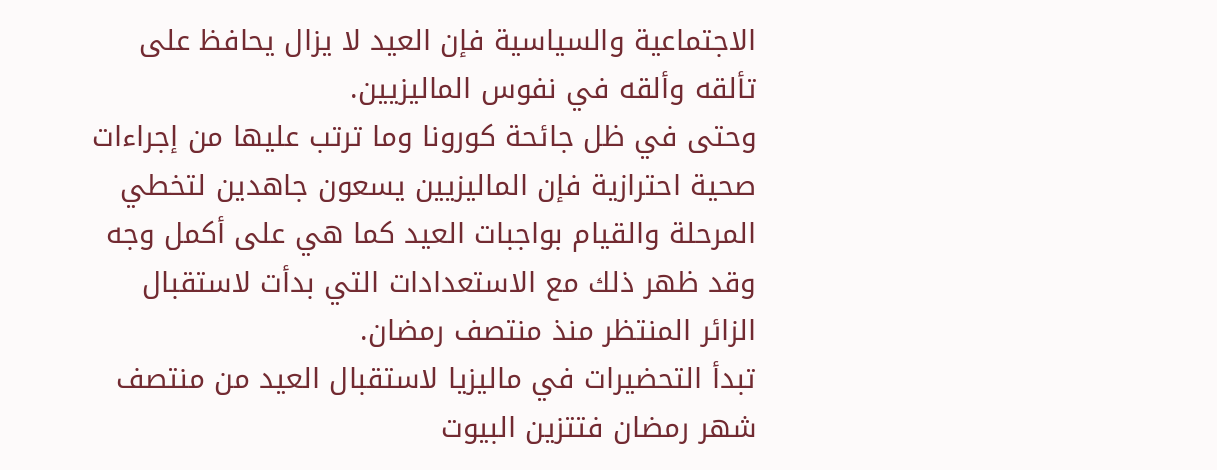الاجتماعية والسياسية فإن العيد لا يزال يحافظ على تألقه وألقه في نفوس الماليزيين.
وحتى في ظل جائحة كورونا وما ترتب عليها من إجراءات صحية احترازية فإن الماليزيين يسعون جاهدين لتخطي المرحلة والقيام بواجبات العيد كما هي على أكمل وجه وقد ظهر ذلك مع الاستعدادات التي بدأت لاستقبال الزائر المنتظر منذ منتصف رمضان.
تبدأ التحضيرات في ماليزيا لاستقبال العيد من منتصف شهر رمضان فتتزين البيوت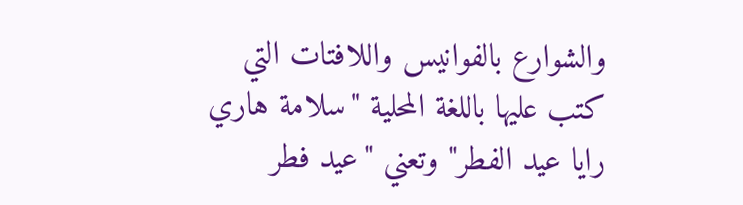والشوارع بالفوانيس واللافتات التي كتب عليها باللغة المحلية "سلامة هاري رايا عيد الفطر" وتعني "عيد فطر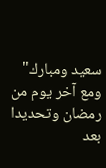سعيد ومبارك" ومع آخر يوم من رمضان وتحديدا بعد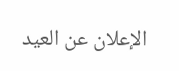الإعلان عن العيد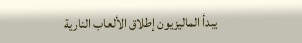يبدأ الماليزيون إطلاق الألعاب النارية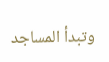وتبدأ المساجد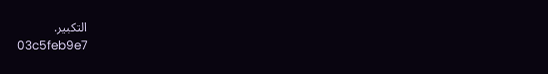التكبير.
03c5feb9e7